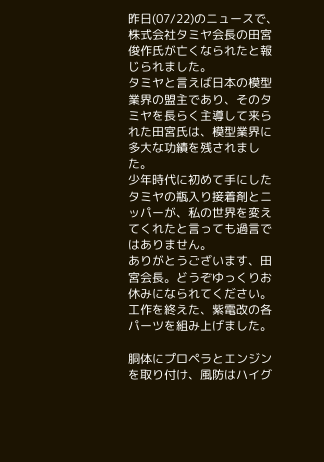昨日(07/22)のニュースで、株式会社タミヤ会長の田宮俊作氏が亡くなられたと報じられました。
タミヤと言えば日本の模型業界の盟主であり、そのタミヤを長らく主導して来られた田宮氏は、模型業界に多大な功績を残されました。
少年時代に初めて手にしたタミヤの瓶入り接着剤とニッパーが、私の世界を変えてくれたと言っても過言ではありません。
ありがとうございます、田宮会長。どうぞゆっくりお休みになられてください。
工作を終えた、紫電改の各パーツを組み上げました。

胴体にプロペラとエンジンを取り付け、風防はハイグ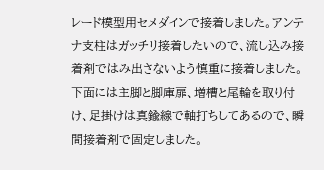レード模型用セメダインで接着しました。アンテナ支柱はガッチリ接着したいので、流し込み接着剤ではみ出さないよう慎重に接着しました。下面には主脚と脚庫扉、増槽と尾輪を取り付け、足掛けは真鍮線で軸打ちしてあるので、瞬間接着剤で固定しました。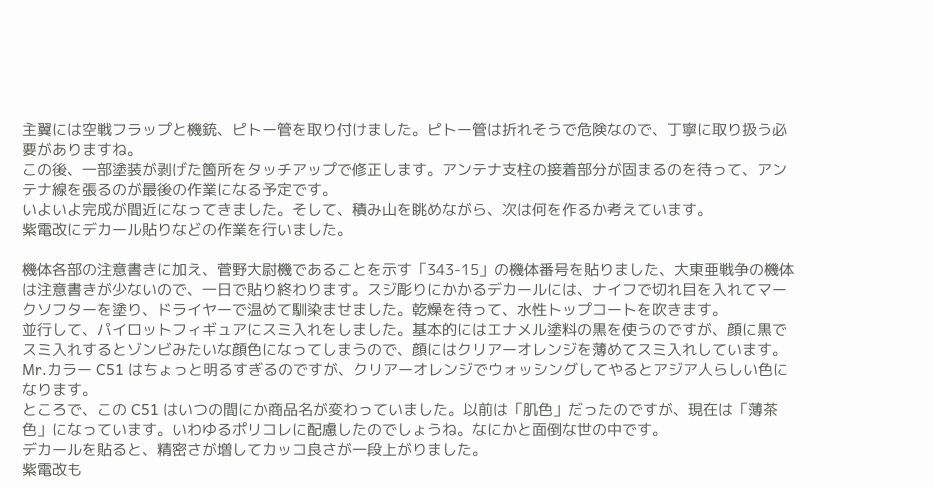主翼には空戦フラップと機銃、ピトー管を取り付けました。ピトー管は折れそうで危険なので、丁寧に取り扱う必要がありますね。
この後、一部塗装が剥げた箇所をタッチアップで修正します。アンテナ支柱の接着部分が固まるのを待って、アンテナ線を張るのが最後の作業になる予定です。
いよいよ完成が間近になってきました。そして、積み山を眺めながら、次は何を作るか考えています。
紫電改にデカール貼りなどの作業を行いました。

機体各部の注意書きに加え、菅野大尉機であることを示す「343-15」の機体番号を貼りました、大東亜戦争の機体は注意書きが少ないので、一日で貼り終わります。スジ彫りにかかるデカールには、ナイフで切れ目を入れてマークソフターを塗り、ドライヤーで温めて馴染ませました。乾燥を待って、水性トップコートを吹きます。
並行して、パイロットフィギュアにスミ入れをしました。基本的にはエナメル塗料の黒を使うのですが、顔に黒でスミ入れするとゾンビみたいな顔色になってしまうので、顔にはクリアーオレンジを薄めてスミ入れしています。Mr.カラー C51 はちょっと明るすぎるのですが、クリアーオレンジでウォッシングしてやるとアジア人らしい色になります。
ところで、この C51 はいつの間にか商品名が変わっていました。以前は「肌色」だったのですが、現在は「薄茶色」になっています。いわゆるポリコレに配慮したのでしょうね。なにかと面倒な世の中です。
デカールを貼ると、精密さが増してカッコ良さが一段上がりました。
紫電改も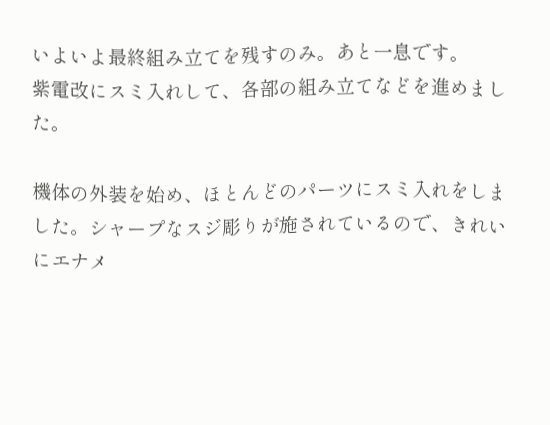いよいよ最終組み立てを残すのみ。あと一息です。
紫電改にスミ入れして、各部の組み立てなどを進めました。

機体の外装を始め、ほとんどのパーツにスミ入れをしました。シャープなスジ彫りが施されているので、きれいにエナメ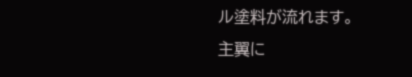ル塗料が流れます。
主翼に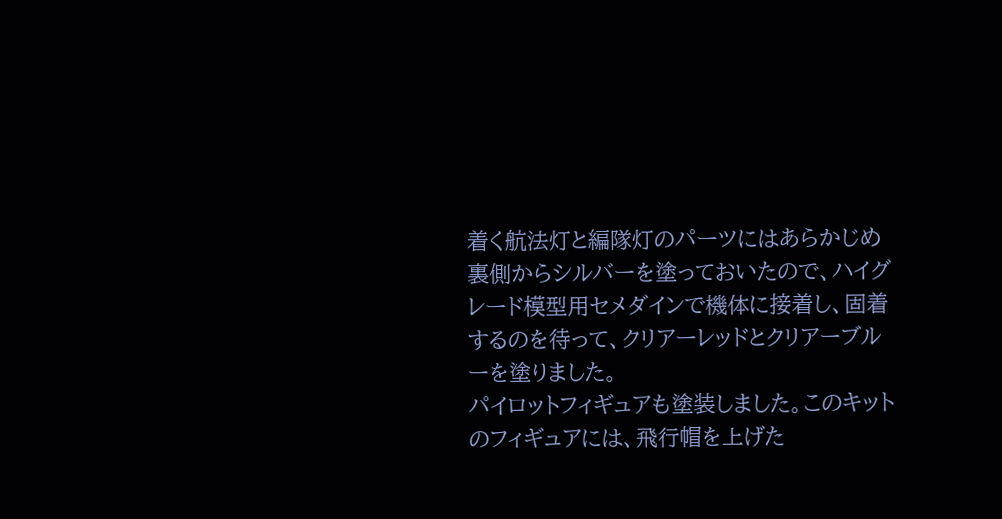着く航法灯と編隊灯のパーツにはあらかじめ裏側からシルバーを塗っておいたので、ハイグレード模型用セメダインで機体に接着し、固着するのを待って、クリアーレッドとクリアーブルーを塗りました。
パイロットフィギュアも塗装しました。このキットのフィギュアには、飛行帽を上げた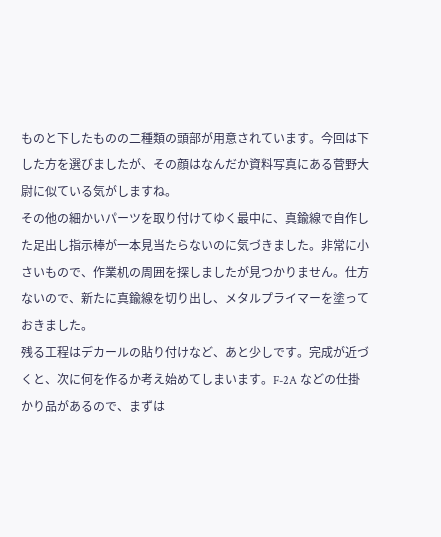ものと下したものの二種類の頭部が用意されています。今回は下した方を選びましたが、その顔はなんだか資料写真にある菅野大尉に似ている気がしますね。
その他の細かいパーツを取り付けてゆく最中に、真鍮線で自作した足出し指示棒が一本見当たらないのに気づきました。非常に小さいもので、作業机の周囲を探しましたが見つかりません。仕方ないので、新たに真鍮線を切り出し、メタルプライマーを塗っておきました。
残る工程はデカールの貼り付けなど、あと少しです。完成が近づくと、次に何を作るか考え始めてしまいます。F-2A などの仕掛かり品があるので、まずは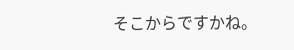そこからですかね。